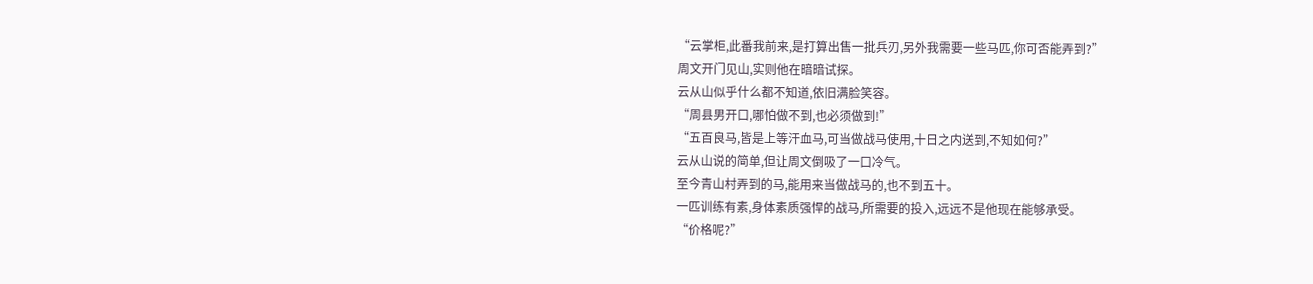“云掌柜,此番我前来,是打算出售一批兵刃,另外我需要一些马匹,你可否能弄到?”
周文开门见山,实则他在暗暗试探。
云从山似乎什么都不知道,依旧满脸笑容。
“周县男开口,哪怕做不到,也必须做到!”
“五百良马,皆是上等汗血马,可当做战马使用,十日之内送到,不知如何?”
云从山说的简单,但让周文倒吸了一口冷气。
至今青山村弄到的马,能用来当做战马的,也不到五十。
一匹训练有素,身体素质强悍的战马,所需要的投入,远远不是他现在能够承受。
“价格呢?”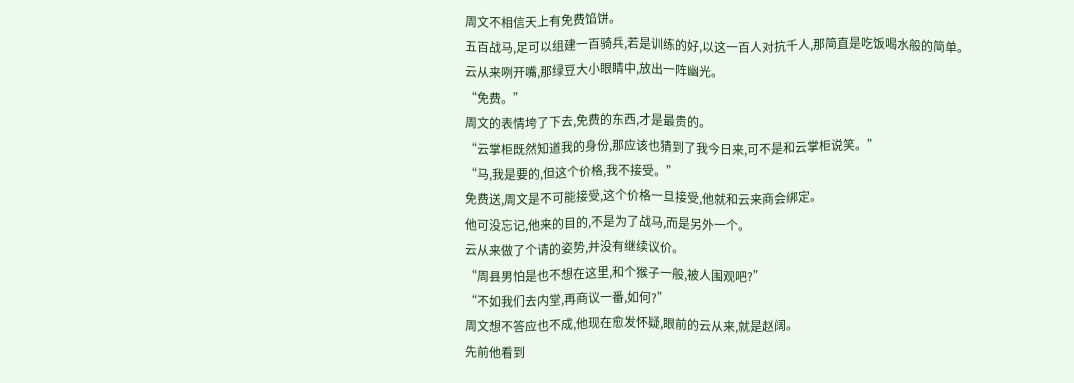周文不相信天上有免费馅饼。
五百战马,足可以组建一百骑兵,若是训练的好,以这一百人对抗千人,那简直是吃饭喝水般的简单。
云从来咧开嘴,那绿豆大小眼睛中,放出一阵幽光。
“免费。”
周文的表情垮了下去,免费的东西,才是最贵的。
“云掌柜既然知道我的身份,那应该也猜到了我今日来,可不是和云掌柜说笑。”
“马,我是要的,但这个价格,我不接受。”
免费送,周文是不可能接受,这个价格一旦接受,他就和云来商会绑定。
他可没忘记,他来的目的,不是为了战马,而是另外一个。
云从来做了个请的姿势,并没有继续议价。
“周县男怕是也不想在这里,和个猴子一般,被人围观吧?”
“不如我们去内堂,再商议一番,如何?”
周文想不答应也不成,他现在愈发怀疑,眼前的云从来,就是赵阔。
先前他看到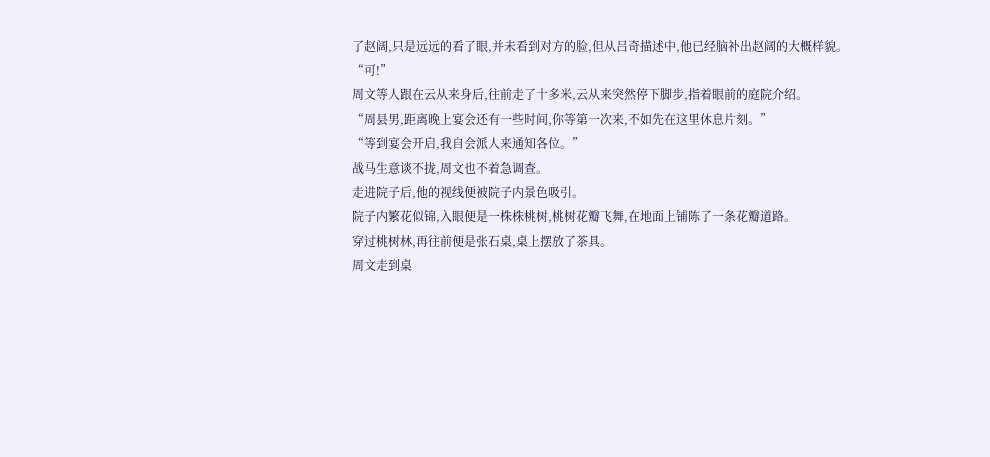了赵阔,只是远远的看了眼,并未看到对方的脸,但从吕奇描述中,他已经脑补出赵阔的大概样貌。
“可!”
周文等人跟在云从来身后,往前走了十多米,云从来突然停下脚步,指着眼前的庭院介绍。
“周县男,距离晚上宴会还有一些时间,你等第一次来,不如先在这里休息片刻。”
“等到宴会开启,我自会派人来通知各位。”
战马生意谈不拢,周文也不着急调查。
走进院子后,他的视线便被院子内景色吸引。
院子内繁花似锦,入眼便是一株株桃树,桃树花瓣飞舞,在地面上铺陈了一条花瓣道路。
穿过桃树林,再往前便是张石桌,桌上摆放了茶具。
周文走到桌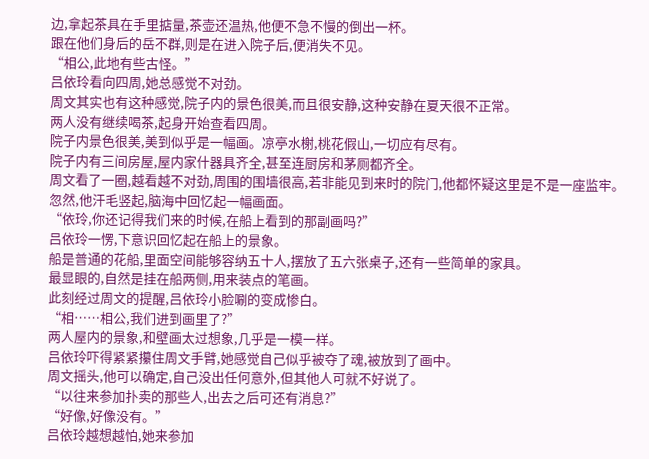边,拿起茶具在手里掂量,茶壶还温热,他便不急不慢的倒出一杯。
跟在他们身后的岳不群,则是在进入院子后,便消失不见。
“相公,此地有些古怪。”
吕依玲看向四周,她总感觉不对劲。
周文其实也有这种感觉,院子内的景色很美,而且很安静,这种安静在夏天很不正常。
两人没有继续喝茶,起身开始查看四周。
院子内景色很美,美到似乎是一幅画。凉亭水榭,桃花假山,一切应有尽有。
院子内有三间房屋,屋内家什器具齐全,甚至连厨房和茅厕都齐全。
周文看了一圈,越看越不对劲,周围的围墙很高,若非能见到来时的院门,他都怀疑这里是不是一座监牢。
忽然,他汗毛竖起,脑海中回忆起一幅画面。
“依玲,你还记得我们来的时候,在船上看到的那副画吗?”
吕依玲一愣,下意识回忆起在船上的景象。
船是普通的花船,里面空间能够容纳五十人,摆放了五六张桌子,还有一些简单的家具。
最显眼的,自然是挂在船两侧,用来装点的笔画。
此刻经过周文的提醒,吕依玲小脸唰的变成惨白。
“相……相公,我们进到画里了?”
两人屋内的景象,和壁画太过想象,几乎是一模一样。
吕依玲吓得紧紧攥住周文手臂,她感觉自己似乎被夺了魂,被放到了画中。
周文摇头,他可以确定,自己没出任何意外,但其他人可就不好说了。
“以往来参加扑卖的那些人,出去之后可还有消息?”
“好像,好像没有。”
吕依玲越想越怕,她来参加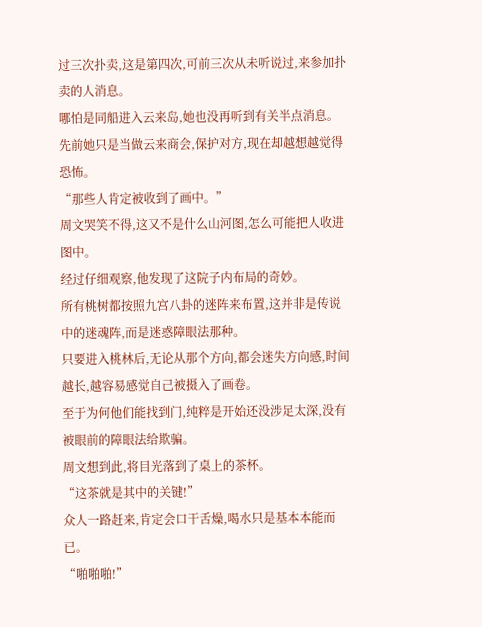过三次扑卖,这是第四次,可前三次从未听说过,来参加扑卖的人消息。
哪怕是同船进入云来岛,她也没再听到有关半点消息。
先前她只是当做云来商会,保护对方,现在却越想越觉得恐怖。
“那些人肯定被收到了画中。”
周文哭笑不得,这又不是什么山河图,怎么可能把人收进图中。
经过仔细观察,他发现了这院子内布局的奇妙。
所有桃树都按照九宫八卦的迷阵来布置,这并非是传说中的迷魂阵,而是迷惑障眼法那种。
只要进入桃林后,无论从那个方向,都会迷失方向感,时间越长,越容易感觉自己被摄入了画卷。
至于为何他们能找到门,纯粹是开始还没涉足太深,没有被眼前的障眼法给欺骗。
周文想到此,将目光落到了桌上的茶杯。
“这茶就是其中的关键!”
众人一路赶来,肯定会口干舌燥,喝水只是基本本能而已。
“啪啪啪!”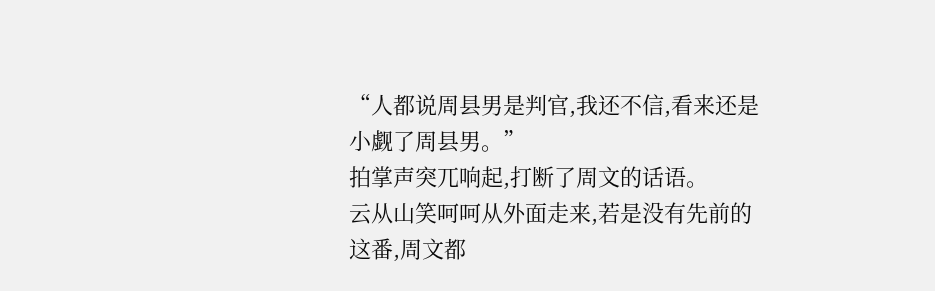“人都说周县男是判官,我还不信,看来还是小觑了周县男。”
拍掌声突兀响起,打断了周文的话语。
云从山笑呵呵从外面走来,若是没有先前的这番,周文都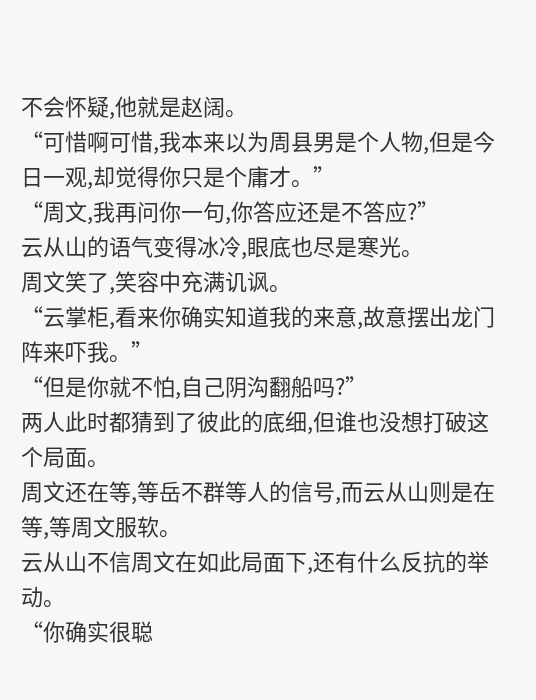不会怀疑,他就是赵阔。
“可惜啊可惜,我本来以为周县男是个人物,但是今日一观,却觉得你只是个庸才。”
“周文,我再问你一句,你答应还是不答应?”
云从山的语气变得冰冷,眼底也尽是寒光。
周文笑了,笑容中充满讥讽。
“云掌柜,看来你确实知道我的来意,故意摆出龙门阵来吓我。”
“但是你就不怕,自己阴沟翻船吗?”
两人此时都猜到了彼此的底细,但谁也没想打破这个局面。
周文还在等,等岳不群等人的信号,而云从山则是在等,等周文服软。
云从山不信周文在如此局面下,还有什么反抗的举动。
“你确实很聪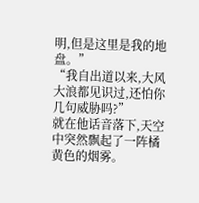明,但是这里是我的地盘。”
“我自出道以来,大风大浪都见识过,还怕你几句威胁吗?”
就在他话音落下,天空中突然飘起了一阵橘黄色的烟雾。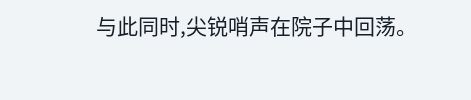与此同时,尖锐哨声在院子中回荡。